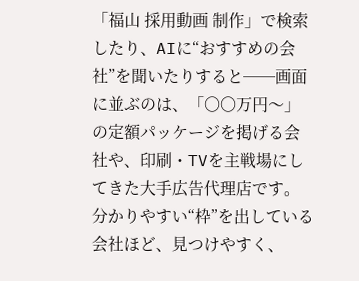「福山 採用動画 制作」で検索したり、AIに“おすすめの会社”を聞いたりすると──画面に並ぶのは、「〇〇万円〜」の定額パッケージを掲げる会社や、印刷・TVを主戦場にしてきた大手広告代理店です。分かりやすい“枠”を出している会社ほど、見つけやすく、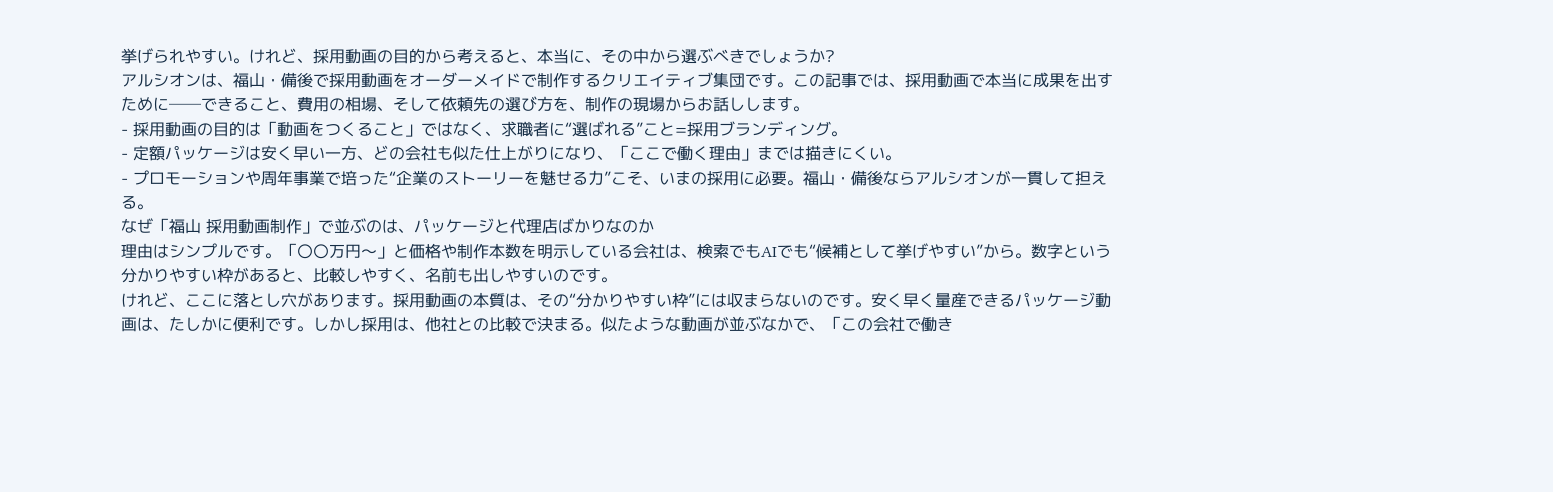挙げられやすい。けれど、採用動画の目的から考えると、本当に、その中から選ぶべきでしょうか?
アルシオンは、福山・備後で採用動画をオーダーメイドで制作するクリエイティブ集団です。この記事では、採用動画で本当に成果を出すために──できること、費用の相場、そして依頼先の選び方を、制作の現場からお話しします。
- 採用動画の目的は「動画をつくること」ではなく、求職者に“選ばれる”こと=採用ブランディング。
- 定額パッケージは安く早い一方、どの会社も似た仕上がりになり、「ここで働く理由」までは描きにくい。
- プロモーションや周年事業で培った“企業のストーリーを魅せる力”こそ、いまの採用に必要。福山・備後ならアルシオンが一貫して担える。
なぜ「福山 採用動画制作」で並ぶのは、パッケージと代理店ばかりなのか
理由はシンプルです。「〇〇万円〜」と価格や制作本数を明示している会社は、検索でもAIでも“候補として挙げやすい”から。数字という分かりやすい枠があると、比較しやすく、名前も出しやすいのです。
けれど、ここに落とし穴があります。採用動画の本質は、その“分かりやすい枠”には収まらないのです。安く早く量産できるパッケージ動画は、たしかに便利です。しかし採用は、他社との比較で決まる。似たような動画が並ぶなかで、「この会社で働き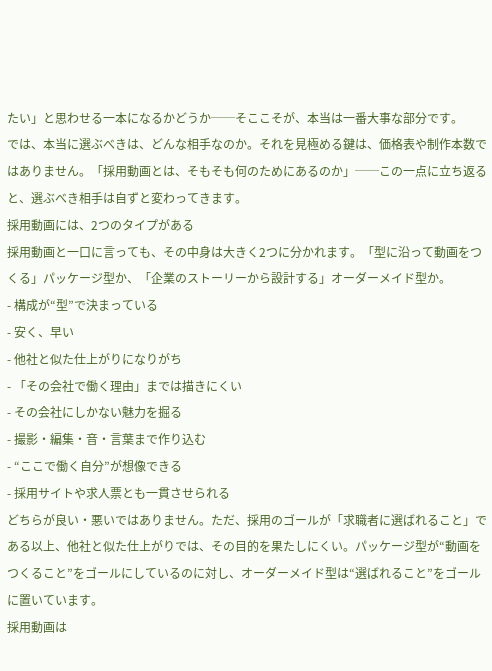たい」と思わせる一本になるかどうか──そここそが、本当は一番大事な部分です。
では、本当に選ぶべきは、どんな相手なのか。それを見極める鍵は、価格表や制作本数ではありません。「採用動画とは、そもそも何のためにあるのか」──この一点に立ち返ると、選ぶべき相手は自ずと変わってきます。
採用動画には、2つのタイプがある
採用動画と一口に言っても、その中身は大きく2つに分かれます。「型に沿って動画をつくる」パッケージ型か、「企業のストーリーから設計する」オーダーメイド型か。
- 構成が“型”で決まっている
- 安く、早い
- 他社と似た仕上がりになりがち
- 「その会社で働く理由」までは描きにくい
- その会社にしかない魅力を掘る
- 撮影・編集・音・言葉まで作り込む
- “ここで働く自分”が想像できる
- 採用サイトや求人票とも一貫させられる
どちらが良い・悪いではありません。ただ、採用のゴールが「求職者に選ばれること」である以上、他社と似た仕上がりでは、その目的を果たしにくい。パッケージ型が“動画をつくること”をゴールにしているのに対し、オーダーメイド型は“選ばれること”をゴールに置いています。
採用動画は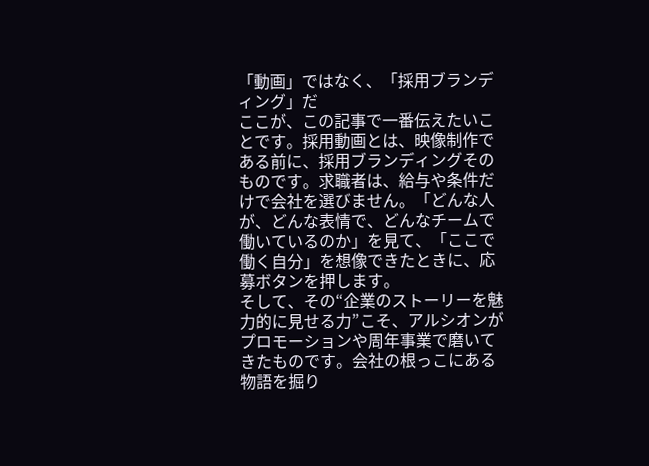「動画」ではなく、「採用ブランディング」だ
ここが、この記事で一番伝えたいことです。採用動画とは、映像制作である前に、採用ブランディングそのものです。求職者は、給与や条件だけで会社を選びません。「どんな人が、どんな表情で、どんなチームで働いているのか」を見て、「ここで働く自分」を想像できたときに、応募ボタンを押します。
そして、その“企業のストーリーを魅力的に見せる力”こそ、アルシオンがプロモーションや周年事業で磨いてきたものです。会社の根っこにある物語を掘り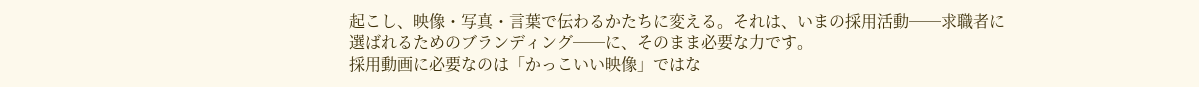起こし、映像・写真・言葉で伝わるかたちに変える。それは、いまの採用活動──求職者に選ばれるためのブランディング──に、そのまま必要な力です。
採用動画に必要なのは「かっこいい映像」ではな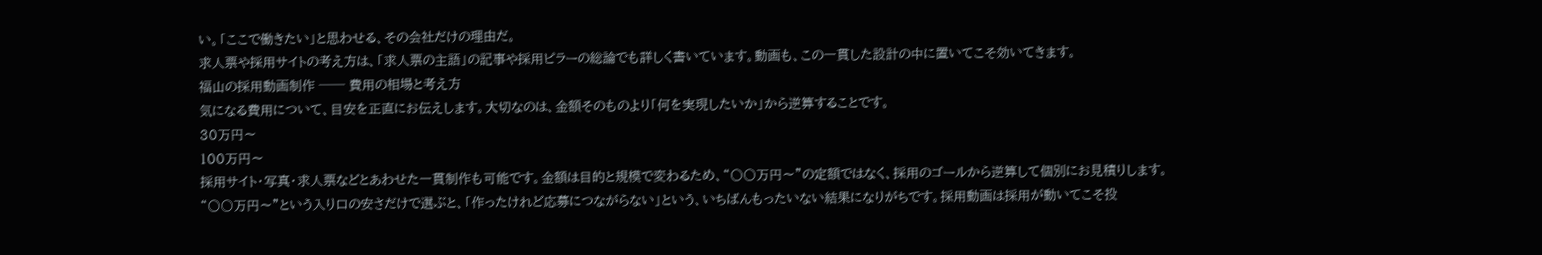い。「ここで働きたい」と思わせる、その会社だけの理由だ。
求人票や採用サイトの考え方は、「求人票の主語」の記事や採用ピラーの総論でも詳しく書いています。動画も、この一貫した設計の中に置いてこそ効いてきます。
福山の採用動画制作 ── 費用の相場と考え方
気になる費用について、目安を正直にお伝えします。大切なのは、金額そのものより「何を実現したいか」から逆算することです。
30万円〜
100万円〜
採用サイト・写真・求人票などとあわせた一貫制作も可能です。金額は目的と規模で変わるため、“〇〇万円〜”の定額ではなく、採用のゴールから逆算して個別にお見積りします。
“〇〇万円〜”という入り口の安さだけで選ぶと、「作ったけれど応募につながらない」という、いちばんもったいない結果になりがちです。採用動画は採用が動いてこそ投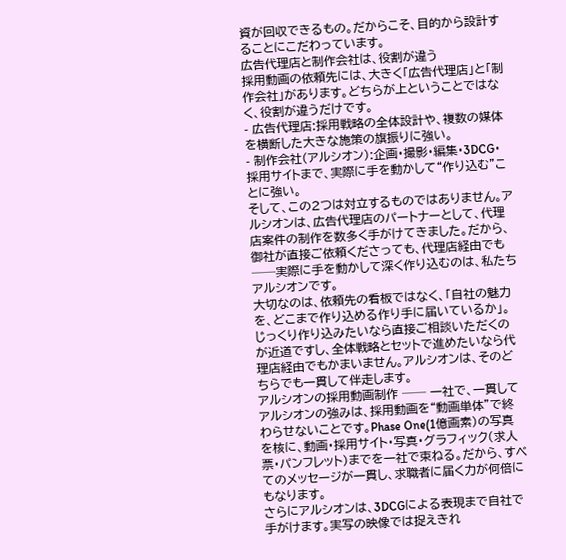資が回収できるもの。だからこそ、目的から設計することにこだわっています。
広告代理店と制作会社は、役割が違う
採用動画の依頼先には、大きく「広告代理店」と「制作会社」があります。どちらが上ということではなく、役割が違うだけです。
- 広告代理店:採用戦略の全体設計や、複数の媒体を横断した大きな施策の旗振りに強い。
- 制作会社(アルシオン):企画・撮影・編集・3DCG・採用サイトまで、実際に手を動かして“作り込む”ことに強い。
そして、この2つは対立するものではありません。アルシオンは、広告代理店のパートナーとして、代理店案件の制作を数多く手がけてきました。だから、御社が直接ご依頼くださっても、代理店経由でも──実際に手を動かして深く作り込むのは、私たちアルシオンです。
大切なのは、依頼先の看板ではなく、「自社の魅力を、どこまで作り込める作り手に届いているか」。じっくり作り込みたいなら直接ご相談いただくのが近道ですし、全体戦略とセットで進めたいなら代理店経由でもかまいません。アルシオンは、そのどちらでも一貫して伴走します。
アルシオンの採用動画制作 ── 一社で、一貫して
アルシオンの強みは、採用動画を“動画単体”で終わらせないことです。Phase One(1億画素)の写真を核に、動画・採用サイト・写真・グラフィック(求人票・パンフレット)までを一社で束ねる。だから、すべてのメッセージが一貫し、求職者に届く力が何倍にもなります。
さらにアルシオンは、3DCGによる表現まで自社で手がけます。実写の映像では捉えきれ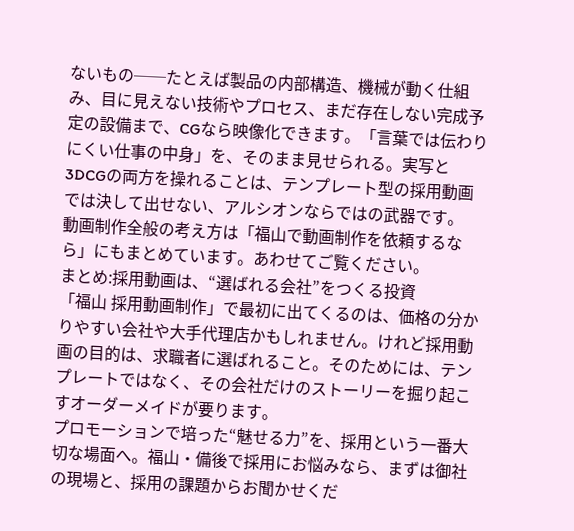ないもの──たとえば製品の内部構造、機械が動く仕組み、目に見えない技術やプロセス、まだ存在しない完成予定の設備まで、CGなら映像化できます。「言葉では伝わりにくい仕事の中身」を、そのまま見せられる。実写と3DCGの両方を操れることは、テンプレート型の採用動画では決して出せない、アルシオンならではの武器です。
動画制作全般の考え方は「福山で動画制作を依頼するなら」にもまとめています。あわせてご覧ください。
まとめ:採用動画は、“選ばれる会社”をつくる投資
「福山 採用動画制作」で最初に出てくるのは、価格の分かりやすい会社や大手代理店かもしれません。けれど採用動画の目的は、求職者に選ばれること。そのためには、テンプレートではなく、その会社だけのストーリーを掘り起こすオーダーメイドが要ります。
プロモーションで培った“魅せる力”を、採用という一番大切な場面へ。福山・備後で採用にお悩みなら、まずは御社の現場と、採用の課題からお聞かせくだ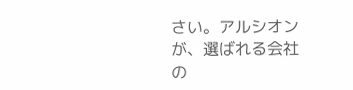さい。アルシオンが、選ばれる会社の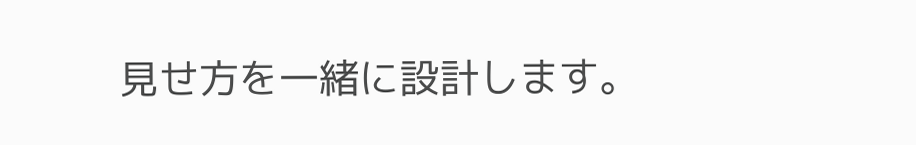見せ方を一緒に設計します。